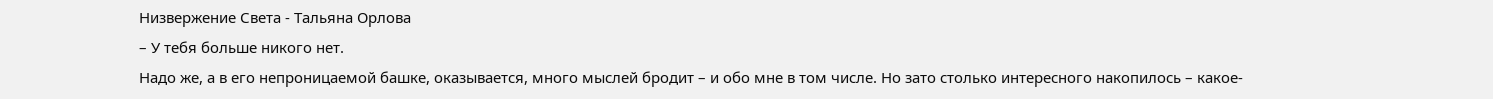Низвержение Света - Тальяна Орлова
– У тебя больше никого нет.
Надо же, а в его непроницаемой башке, оказывается, много мыслей бродит – и обо мне в том числе. Но зато столько интересного накопилось – какое-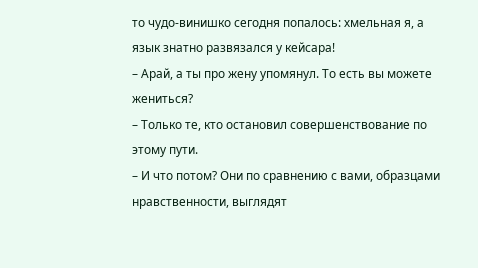то чудо-винишко сегодня попалось: хмельная я, а язык знатно развязался у кейсара!
– Арай, а ты про жену упомянул. То есть вы можете жениться?
– Только те, кто остановил совершенствование по этому пути.
– И что потом? Они по сравнению с вами, образцами нравственности, выглядят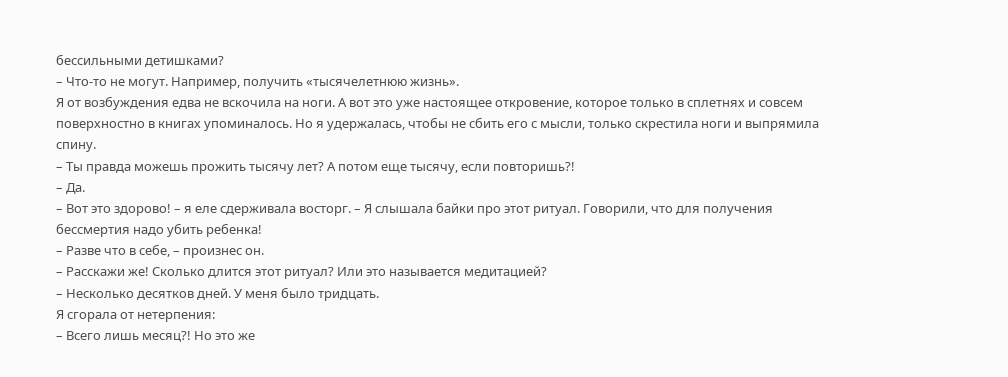бессильными детишками?
– Что-то не могут. Например, получить «тысячелетнюю жизнь».
Я от возбуждения едва не вскочила на ноги. А вот это уже настоящее откровение, которое только в сплетнях и совсем поверхностно в книгах упоминалось. Но я удержалась, чтобы не сбить его с мысли, только скрестила ноги и выпрямила спину.
– Ты правда можешь прожить тысячу лет? А потом еще тысячу, если повторишь?!
– Да.
– Вот это здорово! – я еле сдерживала восторг. – Я слышала байки про этот ритуал. Говорили, что для получения бессмертия надо убить ребенка!
– Разве что в себе, – произнес он.
– Расскажи же! Сколько длится этот ритуал? Или это называется медитацией?
– Несколько десятков дней. У меня было тридцать.
Я сгорала от нетерпения:
– Всего лишь месяц?! Но это же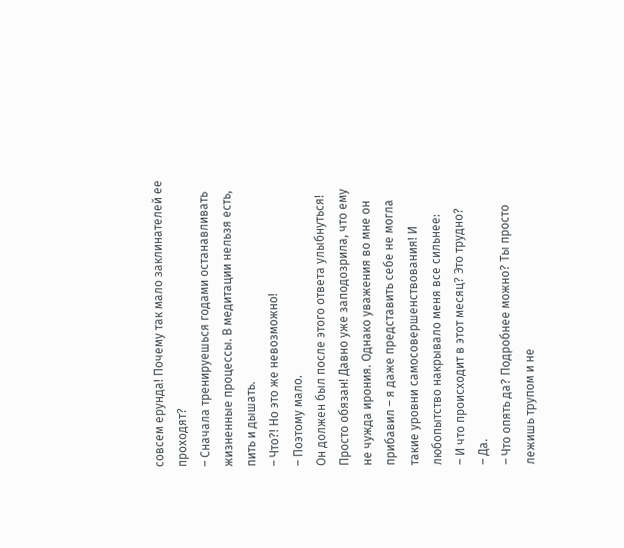совсем ерунда! Почему так мало заклинателей ее проходят?
– Сначала тренируешься годами останавливать жизненные процессы. В медитации нельзя есть, пить и дышать.
– Что?! Но это же невозможно!
– Поэтому мало.
Он должен был после этого ответа улыбнуться! Просто обязан! Давно уже заподозрила, что ему не чужда ирония. Однако уважения во мне он прибавил – я даже представить себе не могла такие уровни самосовершенствования! И любопытство накрывало меня все сильнее:
– И что происходит в этот месяц? Это трудно?
– Да.
– Что опять да? Подробнее можно? Ты просто лежишь трупом и не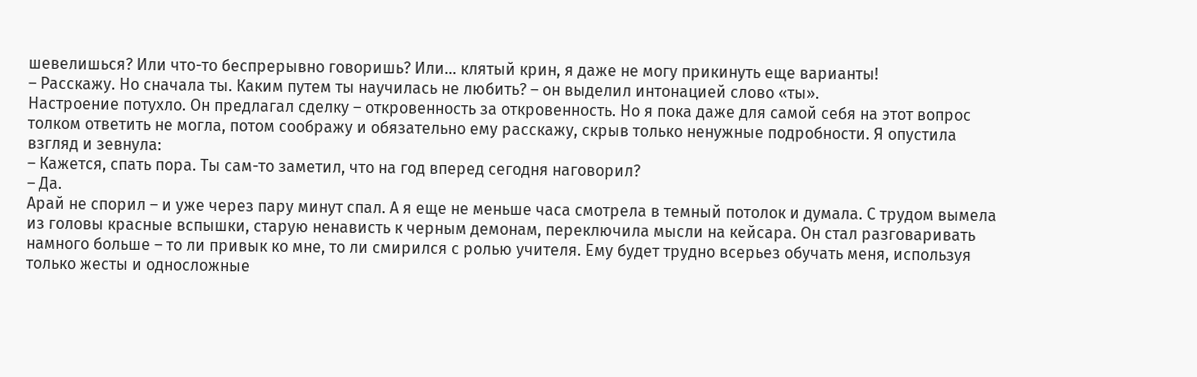шевелишься? Или что-то беспрерывно говоришь? Или… клятый крин, я даже не могу прикинуть еще варианты!
– Расскажу. Но сначала ты. Каким путем ты научилась не любить? – он выделил интонацией слово «ты».
Настроение потухло. Он предлагал сделку – откровенность за откровенность. Но я пока даже для самой себя на этот вопрос толком ответить не могла, потом соображу и обязательно ему расскажу, скрыв только ненужные подробности. Я опустила взгляд и зевнула:
– Кажется, спать пора. Ты сам-то заметил, что на год вперед сегодня наговорил?
– Да.
Арай не спорил – и уже через пару минут спал. А я еще не меньше часа смотрела в темный потолок и думала. С трудом вымела из головы красные вспышки, старую ненависть к черным демонам, переключила мысли на кейсара. Он стал разговаривать намного больше – то ли привык ко мне, то ли смирился с ролью учителя. Ему будет трудно всерьез обучать меня, используя только жесты и односложные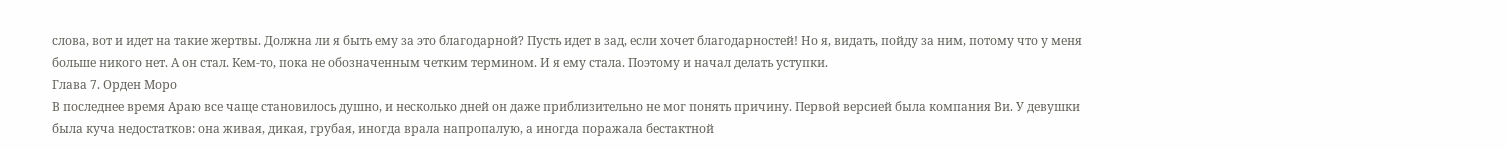слова, вот и идет на такие жертвы. Должна ли я быть ему за это благодарной? Пусть идет в зад, если хочет благодарностей! Но я, видать, пойду за ним, потому что у меня больше никого нет. А он стал. Кем-то, пока не обозначенным четким термином. И я ему стала. Поэтому и начал делать уступки.
Глава 7. Орден Моро
В последнее время Араю все чаще становилось душно, и несколько дней он даже приблизительно не мог понять причину. Первой версией была компания Ви. У девушки была куча недостатков: она живая, дикая, грубая, иногда врала напропалую, а иногда поражала бестактной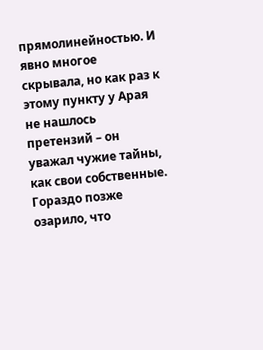прямолинейностью. И явно многое скрывала, но как раз к этому пункту у Арая не нашлось претензий – он уважал чужие тайны, как свои собственные. Гораздо позже озарило, что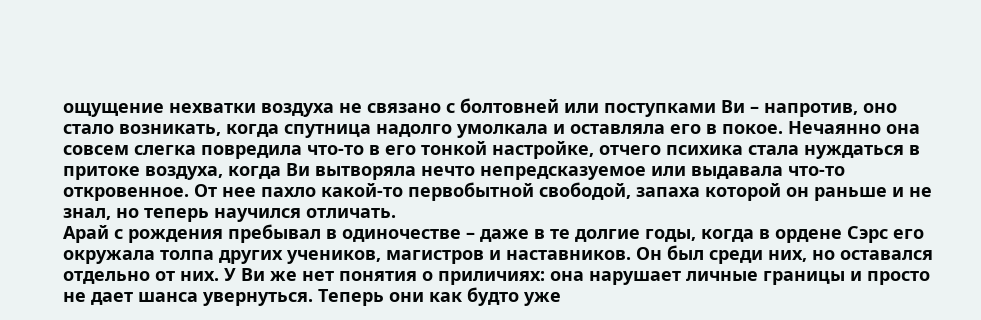ощущение нехватки воздуха не связано с болтовней или поступками Ви – напротив, оно стало возникать, когда спутница надолго умолкала и оставляла его в покое. Нечаянно она совсем слегка повредила что-то в его тонкой настройке, отчего психика стала нуждаться в притоке воздуха, когда Ви вытворяла нечто непредсказуемое или выдавала что-то откровенное. От нее пахло какой-то первобытной свободой, запаха которой он раньше и не знал, но теперь научился отличать.
Арай с рождения пребывал в одиночестве – даже в те долгие годы, когда в ордене Сэрс его окружала толпа других учеников, магистров и наставников. Он был среди них, но оставался отдельно от них. У Ви же нет понятия о приличиях: она нарушает личные границы и просто не дает шанса увернуться. Теперь они как будто уже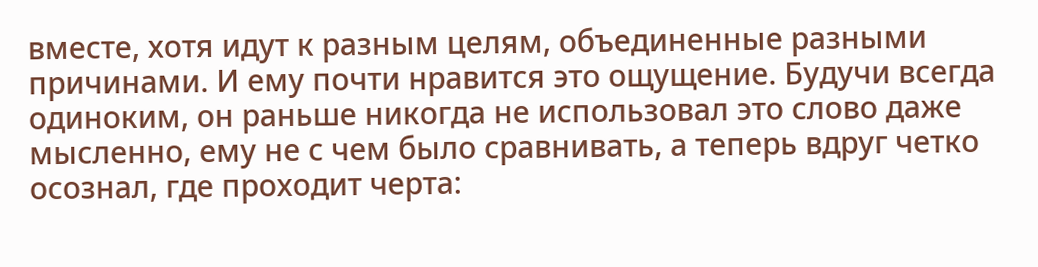вместе, хотя идут к разным целям, объединенные разными причинами. И ему почти нравится это ощущение. Будучи всегда одиноким, он раньше никогда не использовал это слово даже мысленно, ему не с чем было сравнивать, а теперь вдруг четко осознал, где проходит черта: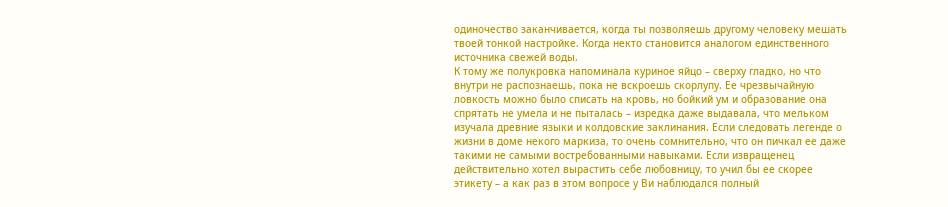одиночество заканчивается, когда ты позволяешь другому человеку мешать твоей тонкой настройке. Когда некто становится аналогом единственного источника свежей воды.
К тому же полукровка напоминала куриное яйцо – сверху гладко, но что внутри не распознаешь, пока не вскроешь скорлупу. Ее чрезвычайную ловкость можно было списать на кровь, но бойкий ум и образование она спрятать не умела и не пыталась – изредка даже выдавала, что мельком изучала древние языки и колдовские заклинания. Если следовать легенде о жизни в доме некого маркиза, то очень сомнительно, что он пичкал ее даже такими не самыми востребованными навыками. Если извращенец действительно хотел вырастить себе любовницу, то учил бы ее скорее этикету – а как раз в этом вопросе у Ви наблюдался полный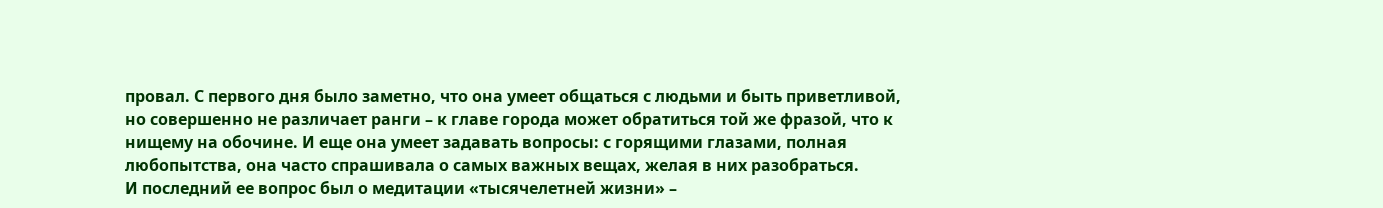провал. С первого дня было заметно, что она умеет общаться с людьми и быть приветливой, но совершенно не различает ранги – к главе города может обратиться той же фразой, что к нищему на обочине. И еще она умеет задавать вопросы: с горящими глазами, полная любопытства, она часто спрашивала о самых важных вещах, желая в них разобраться.
И последний ее вопрос был о медитации «тысячелетней жизни» –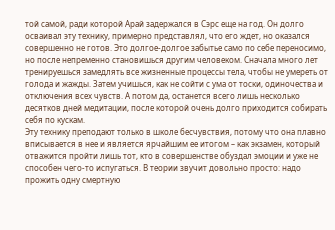той самой, ради которой Арай задержался в Сэрс еще на год. Он долго осваивал эту технику, примерно представлял, что его ждет, но оказался совершенно не готов. Это долгое-долгое забытье само по себе переносимо, но после непременно становишься другим человеком. Сначала много лет тренируешься замедлять все жизненные процессы тела, чтобы не умереть от голода и жажды. Затем учишься, как не сойти с ума от тоски, одиночества и отключения всех чувств. А потом да, останется всего лишь несколько десятков дней медитации, после которой очень долго приходится собирать себя по кускам.
Эту технику преподают только в школе бесчувствия, потому что она плавно вписывается в нее и является ярчайшим ее итогом – как экзамен, который отважится пройти лишь тот, кто в совершенстве обуздал эмоции и уже не способен чего-то испугаться. В теории звучит довольно просто: надо прожить одну смертную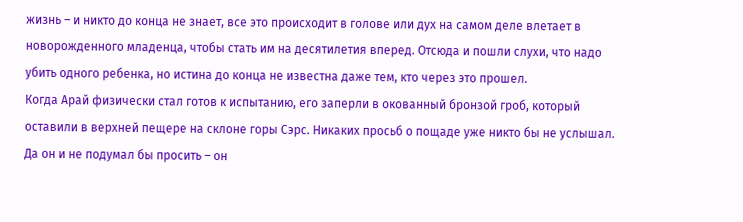жизнь – и никто до конца не знает, все это происходит в голове или дух на самом деле влетает в новорожденного младенца, чтобы стать им на десятилетия вперед. Отсюда и пошли слухи, что надо убить одного ребенка, но истина до конца не известна даже тем, кто через это прошел.
Когда Арай физически стал готов к испытанию, его заперли в окованный бронзой гроб, который оставили в верхней пещере на склоне горы Сэрс. Никаких просьб о пощаде уже никто бы не услышал. Да он и не подумал бы просить – он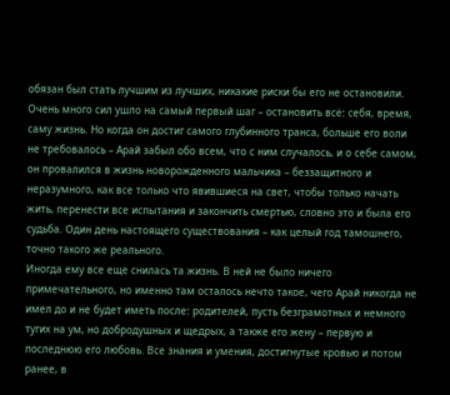обязан был стать лучшим из лучших, никакие риски бы его не остановили. Очень много сил ушло на самый первый шаг – остановить всё: себя, время, саму жизнь. Но когда он достиг самого глубинного транса, больше его воли не требовалось – Арай забыл обо всем, что с ним случалось, и о себе самом, он провалился в жизнь новорожденного мальчика – беззащитного и неразумного, как все только что явившиеся на свет, чтобы только начать жить, перенести все испытания и закончить смертью, словно это и была его судьба. Один день настоящего существования – как целый год тамошнего, точно такого же реального.
Иногда ему все еще снилась та жизнь. В ней не было ничего примечательного, но именно там осталось нечто такое, чего Арай никогда не имел до и не будет иметь после: родителей, пусть безграмотных и немного тугих на ум, но добродушных и щедрых, а также его жену – первую и последнюю его любовь. Все знания и умения, достигнутые кровью и потом ранее, в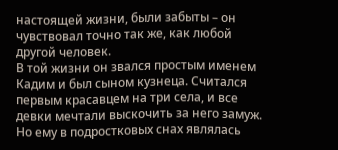настоящей жизни, были забыты – он чувствовал точно так же, как любой другой человек.
В той жизни он звался простым именем Кадим и был сыном кузнеца. Считался первым красавцем на три села, и все девки мечтали выскочить за него замуж. Но ему в подростковых снах являлась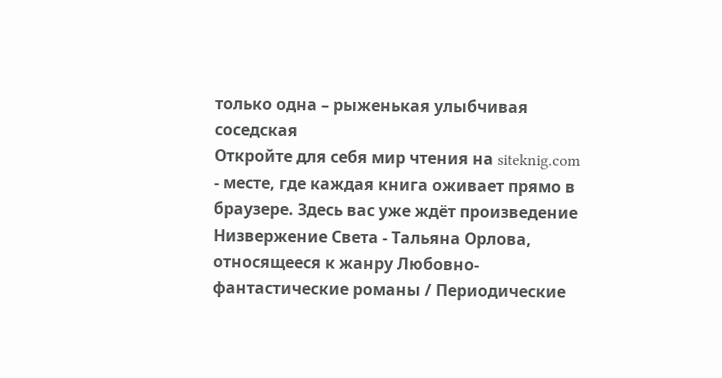только одна – рыженькая улыбчивая соседская
Откройте для себя мир чтения на siteknig.com - месте, где каждая книга оживает прямо в браузере. Здесь вас уже ждёт произведение Низвержение Света - Тальяна Орлова, относящееся к жанру Любовно-фантастические романы / Периодические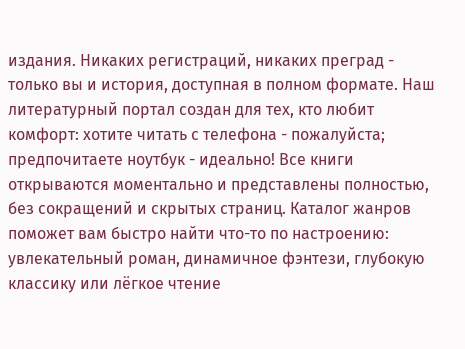издания. Никаких регистраций, никаких преград - только вы и история, доступная в полном формате. Наш литературный портал создан для тех, кто любит комфорт: хотите читать с телефона - пожалуйста; предпочитаете ноутбук - идеально! Все книги открываются моментально и представлены полностью, без сокращений и скрытых страниц. Каталог жанров поможет вам быстро найти что-то по настроению: увлекательный роман, динамичное фэнтези, глубокую классику или лёгкое чтение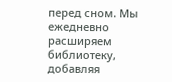перед сном. Мы ежедневно расширяем библиотеку, добавляя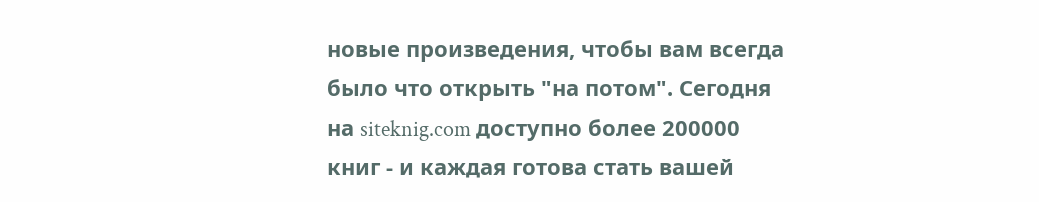новые произведения, чтобы вам всегда было что открыть "на потом". Сегодня на siteknig.com доступно более 200000 книг - и каждая готова стать вашей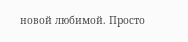новой любимой. Просто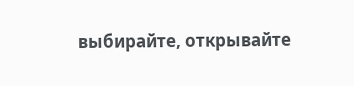выбирайте, открывайте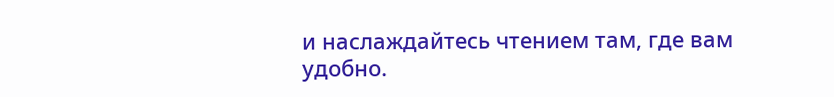и наслаждайтесь чтением там, где вам удобно.